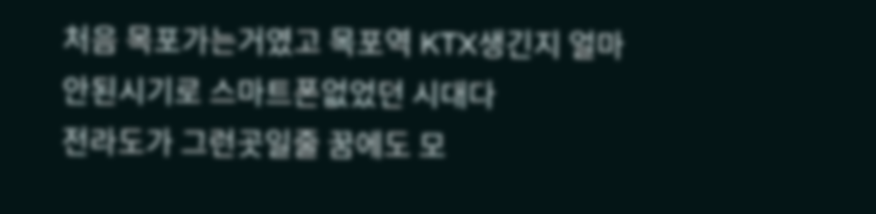처음 목포가는거였고 목포역 KTX생긴지 얼마 안된시기로 스마트폰없었던 시대다
전라도가 그런곳일줄 꿈에도 모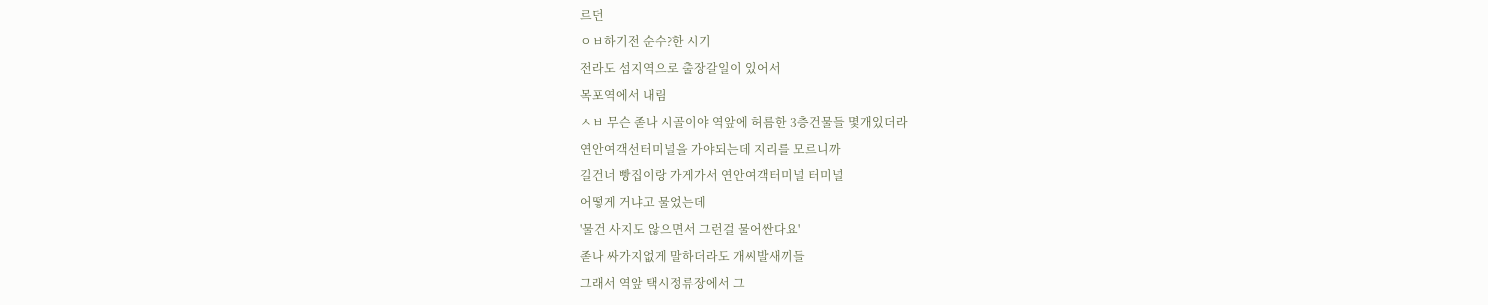르던
ㅇㅂ하기전 순수?한 시기
전라도 섬지역으로 출장갈일이 있어서
목포역에서 내림
ㅅㅂ 무슨 졷나 시골이야 역앞에 허름한 3층건물들 몇개있더라
연안여객선터미널을 가야되는데 지리를 모르니까
길건너 빵집이랑 가게가서 연안여객터미널 터미널
어떻게 거냐고 물었는데
'물건 사지도 않으면서 그런걸 물어싼다요'
졷나 싸가지없게 말하더라도 개씨발새끼들
그래서 역앞 택시정류장에서 그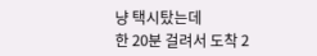냥 택시탔는데
한 20분 걸려서 도착 2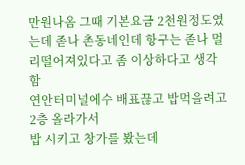만원나옴 그때 기본요금 2천원정도였는데 졷나 촌동네인데 항구는 졷나 멀리떨어져있다고 좀 이상하다고 생각함
연안터미널에수 배표끊고 밥먹을려고 2층 올라가서
밥 시키고 창가를 봤는데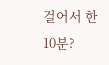걸어서 한 10분?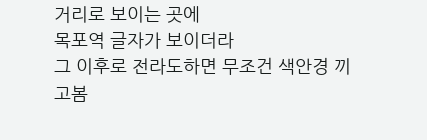거리로 보이는 곳에
목포역 글자가 보이더라
그 이후로 전라도하면 무조건 색안경 끼고봄